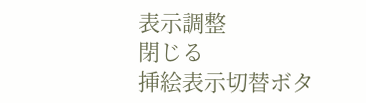表示調整
閉じる
挿絵表示切替ボタ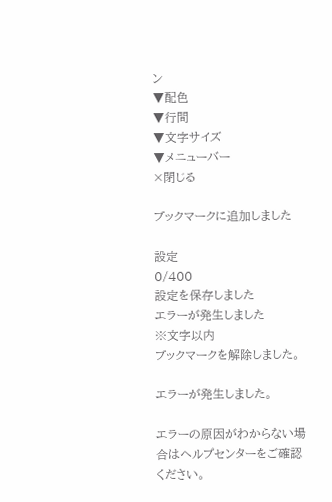ン
▼配色
▼行間
▼文字サイズ
▼メニューバー
×閉じる

ブックマークに追加しました

設定
0/400
設定を保存しました
エラーが発生しました
※文字以内
ブックマークを解除しました。

エラーが発生しました。

エラーの原因がわからない場合はヘルプセンターをご確認ください。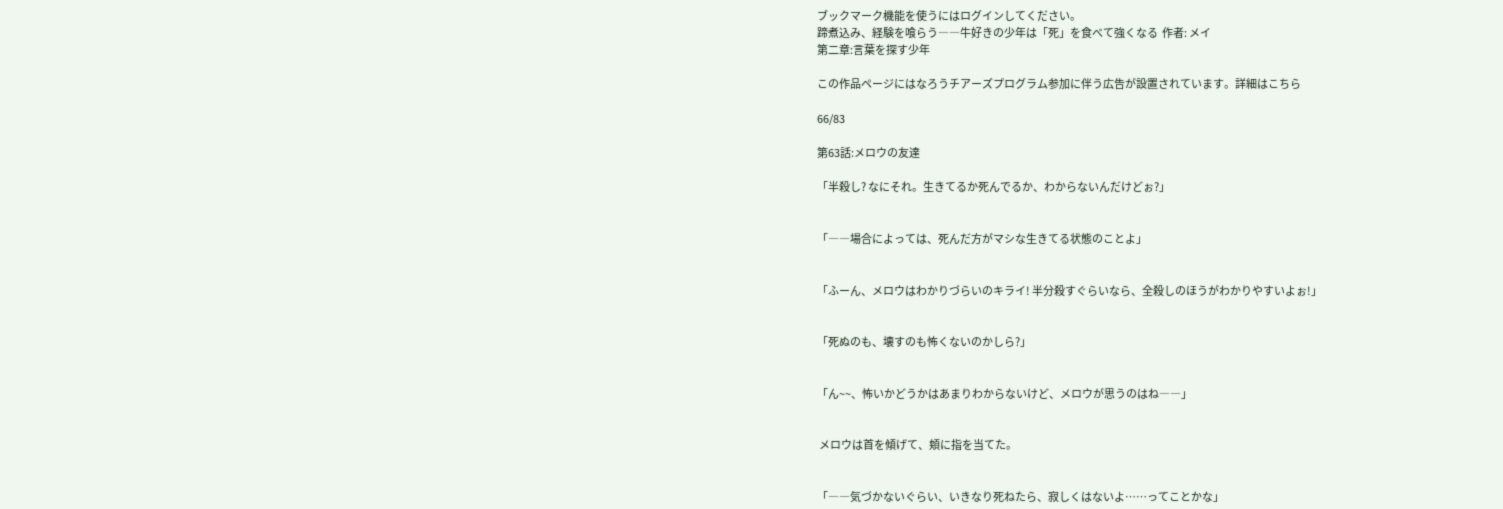ブックマーク機能を使うにはログインしてください。
蹄煮込み、経験を喰らう――牛好きの少年は「死」を食べて強くなる  作者: メイ
第二章:言葉を探す少年

この作品ページにはなろうチアーズプログラム参加に伴う広告が設置されています。詳細はこちら

66/83

第63話:メロウの友達

「半殺し? なにそれ。生きてるか死んでるか、わからないんだけどぉ?」


「――場合によっては、死んだ方がマシな生きてる状態のことよ」


「ふーん、メロウはわかりづらいのキライ! 半分殺すぐらいなら、全殺しのほうがわかりやすいよぉ!」


「死ぬのも、壊すのも怖くないのかしら?」


「ん~~、怖いかどうかはあまりわからないけど、メロウが思うのはね――」


 メロウは首を傾げて、頬に指を当てた。


「――気づかないぐらい、いきなり死ねたら、寂しくはないよ……ってことかな」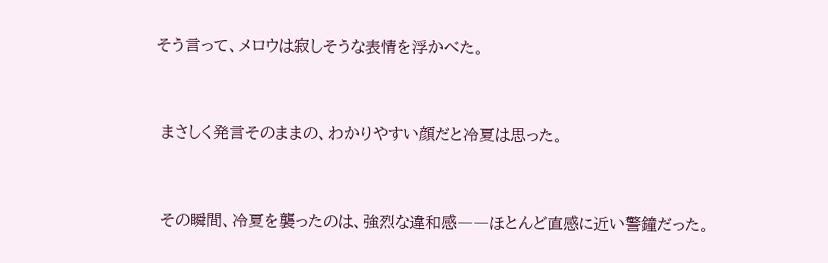そう言って、メロウは寂しそうな表情を浮かべた。


 まさしく発言そのままの、わかりやすい顔だと冷夏は思った。


 その瞬間、冷夏を襲ったのは、強烈な違和感――ほとんど直感に近い警鐘だった。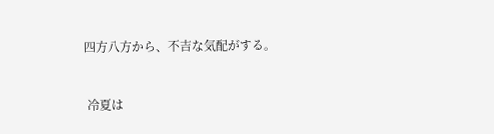四方八方から、不吉な気配がする。


 冷夏は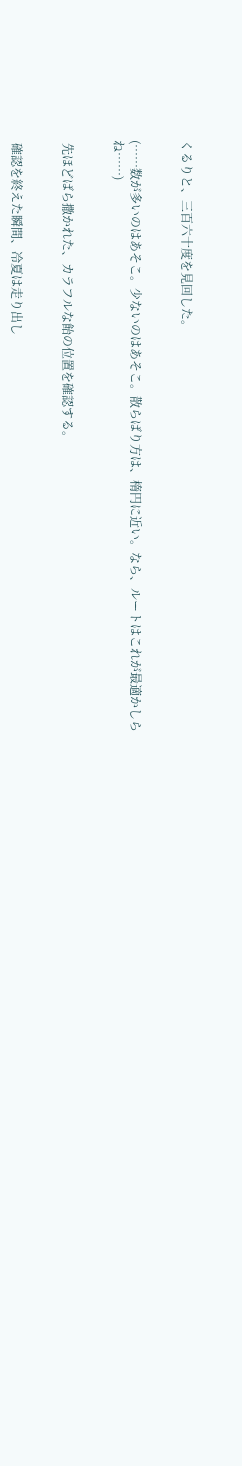くるりと、三百六十度を見回した。


(……数が多いのはあそこ。少ないのはあそこ。散らばり方は、楕円に近い。なら、ルートはこれが最適かしらね……)


 先ほどばら撒かれた、カラフルな飴の位置を確認する。


 確認を終えた瞬間、冷夏は走り出し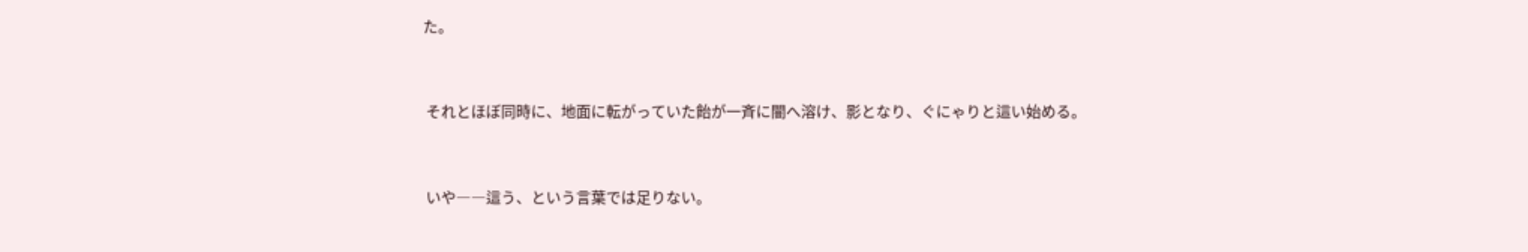た。


 それとほぼ同時に、地面に転がっていた飴が一斉に闇へ溶け、影となり、ぐにゃりと這い始める。


 いや――這う、という言葉では足りない。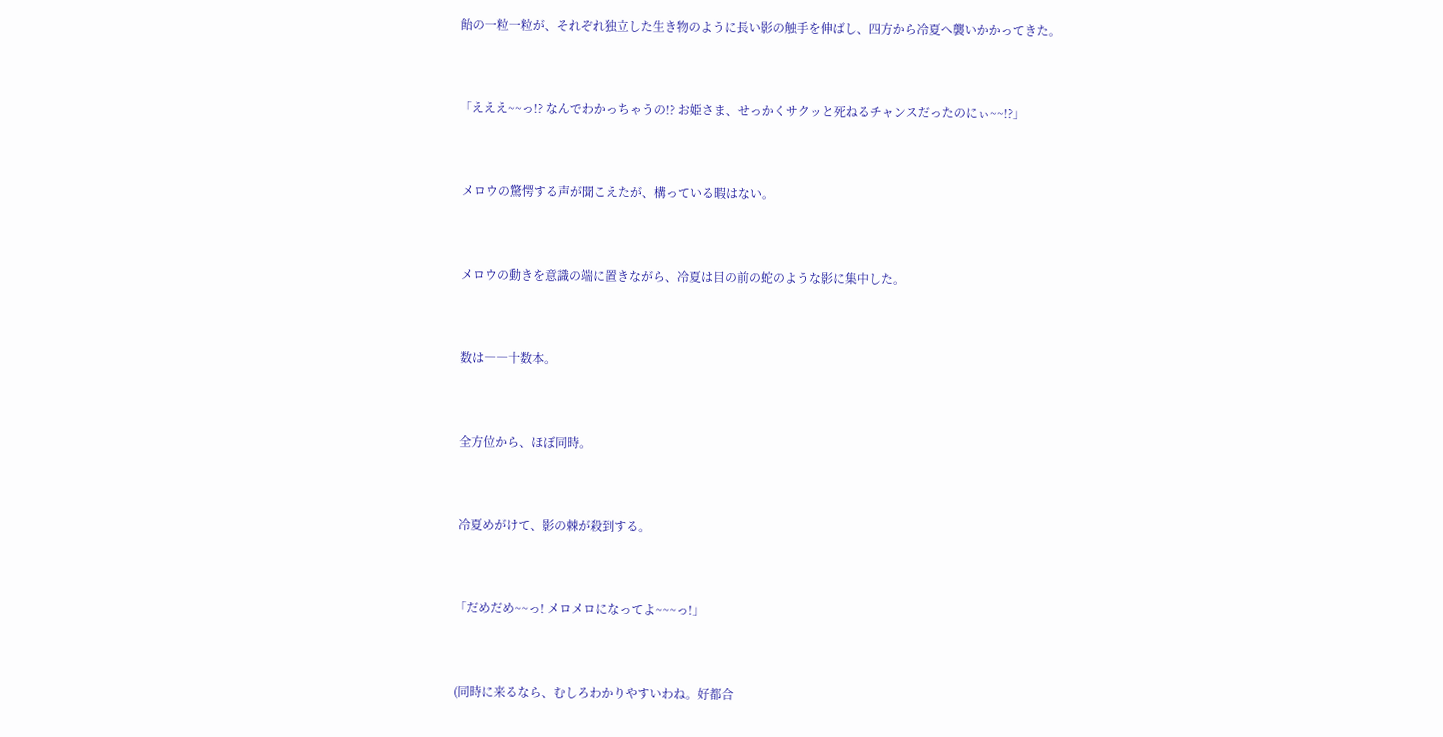飴の一粒一粒が、それぞれ独立した生き物のように長い影の触手を伸ばし、四方から冷夏へ襲いかかってきた。


「えええ~~っ!? なんでわかっちゃうの!? お姫さま、せっかくサクッと死ねるチャンスだったのにぃ~~!?」


 メロウの驚愕する声が聞こえたが、構っている暇はない。


 メロウの動きを意識の端に置きながら、冷夏は目の前の蛇のような影に集中した。


 数は――十数本。


 全方位から、ほぼ同時。


 冷夏めがけて、影の棘が殺到する。


「だめだめ~~っ! メロメロになってよ~~~っ!」


(同時に来るなら、むしろわかりやすいわね。好都合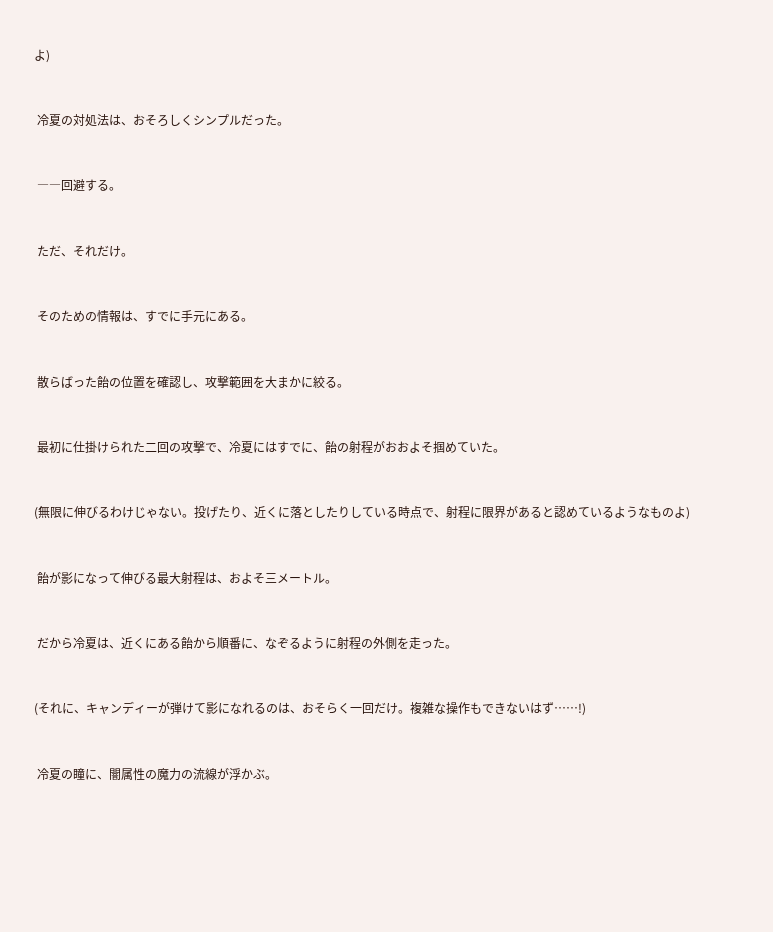よ)


 冷夏の対処法は、おそろしくシンプルだった。


 ――回避する。


 ただ、それだけ。


 そのための情報は、すでに手元にある。


 散らばった飴の位置を確認し、攻撃範囲を大まかに絞る。


 最初に仕掛けられた二回の攻撃で、冷夏にはすでに、飴の射程がおおよそ掴めていた。


(無限に伸びるわけじゃない。投げたり、近くに落としたりしている時点で、射程に限界があると認めているようなものよ)


 飴が影になって伸びる最大射程は、およそ三メートル。


 だから冷夏は、近くにある飴から順番に、なぞるように射程の外側を走った。


(それに、キャンディーが弾けて影になれるのは、おそらく一回だけ。複雑な操作もできないはず……!)


 冷夏の瞳に、闇属性の魔力の流線が浮かぶ。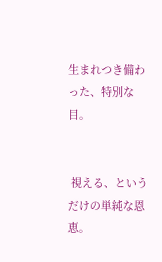生まれつき備わった、特別な目。


 視える、というだけの単純な恩恵。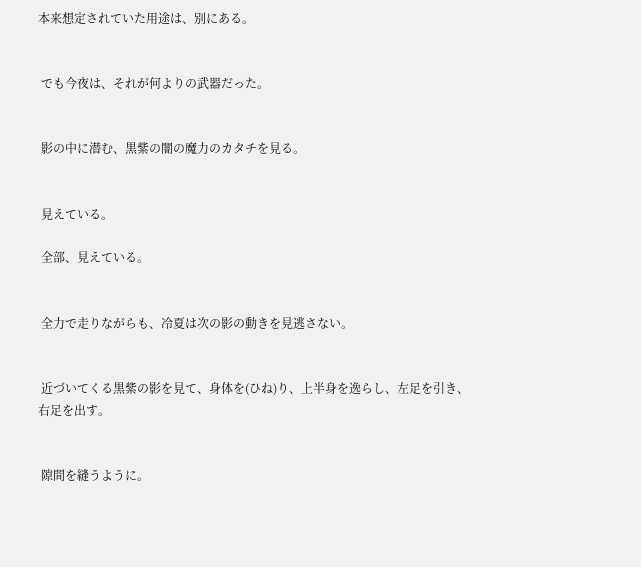本来想定されていた用途は、別にある。


 でも今夜は、それが何よりの武器だった。


 影の中に潜む、黒紫の闇の魔力のカタチを見る。


 見えている。

 全部、見えている。


 全力で走りながらも、冷夏は次の影の動きを見逃さない。


 近づいてくる黒紫の影を見て、身体を(ひね)り、上半身を逸らし、左足を引き、右足を出す。


 隙間を縫うように。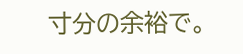寸分の余裕で。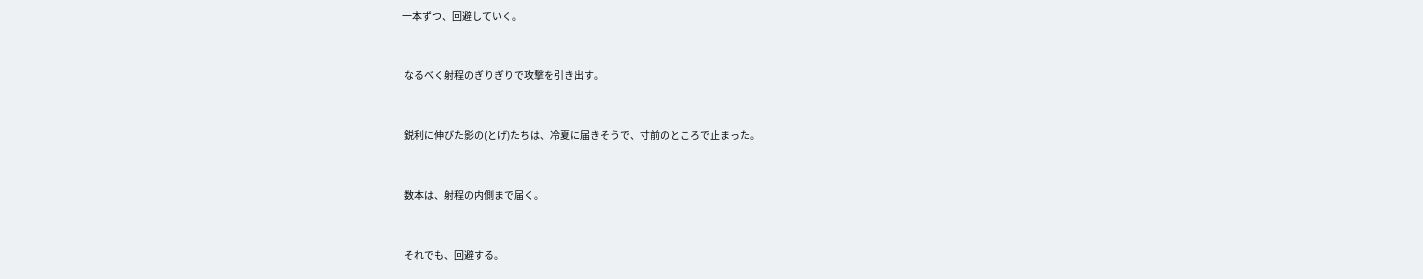一本ずつ、回避していく。


 なるべく射程のぎりぎりで攻撃を引き出す。


 鋭利に伸びた影の(とげ)たちは、冷夏に届きそうで、寸前のところで止まった。


 数本は、射程の内側まで届く。


 それでも、回避する。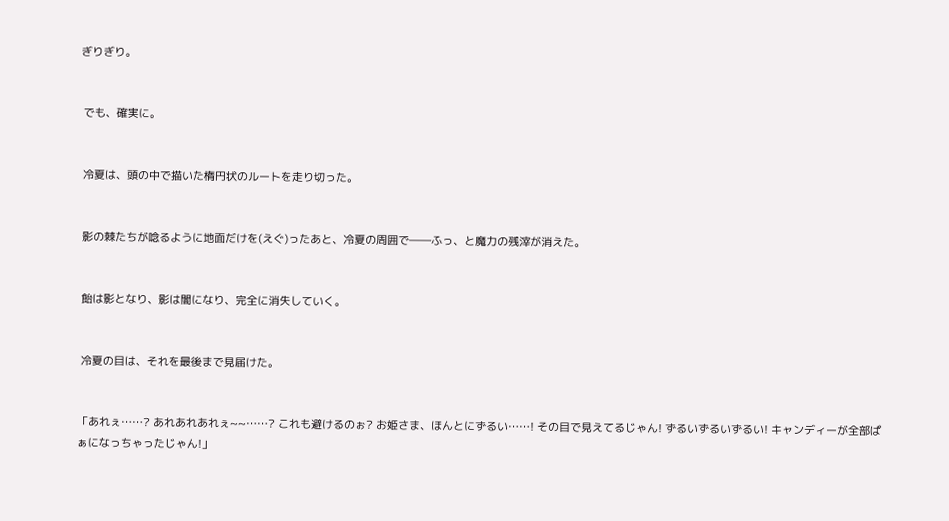ぎりぎり。


 でも、確実に。


 冷夏は、頭の中で描いた楕円状のルートを走り切った。


 影の棘たちが唸るように地面だけを(えぐ)ったあと、冷夏の周囲で――ふっ、と魔力の残滓が消えた。


 飴は影となり、影は闇になり、完全に消失していく。


 冷夏の目は、それを最後まで見届けた。


「あれぇ……? あれあれあれぇ~~……? これも避けるのぉ? お姫さま、ほんとにずるい……! その目で見えてるじゃん! ずるいずるいずるい! キャンディーが全部ぱぁになっちゃったじゃん!」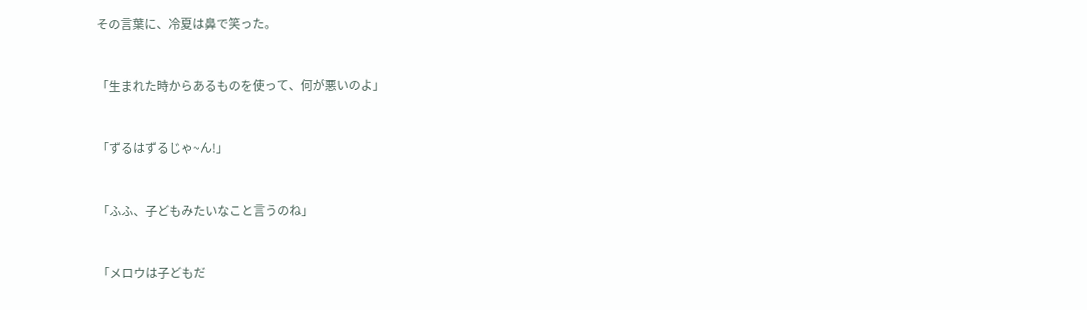その言葉に、冷夏は鼻で笑った。


「生まれた時からあるものを使って、何が悪いのよ」


「ずるはずるじゃ~ん!」


「ふふ、子どもみたいなこと言うのね」


「メロウは子どもだ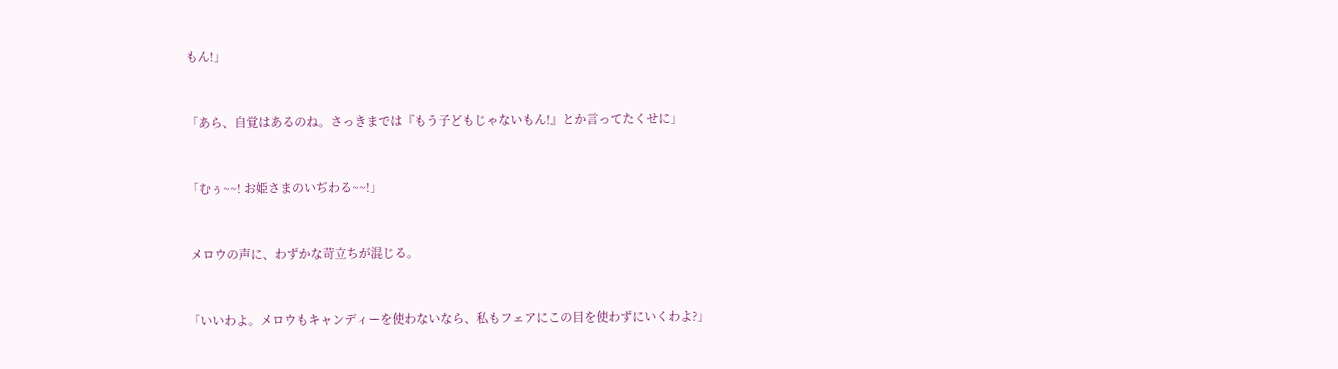もん!」


「あら、自覚はあるのね。さっきまでは『もう子どもじゃないもん!』とか言ってたくせに」


「むぅ~~! お姫さまのいぢわる~~!」


 メロウの声に、わずかな苛立ちが混じる。


「いいわよ。メロウもキャンディーを使わないなら、私もフェアにこの目を使わずにいくわよ?」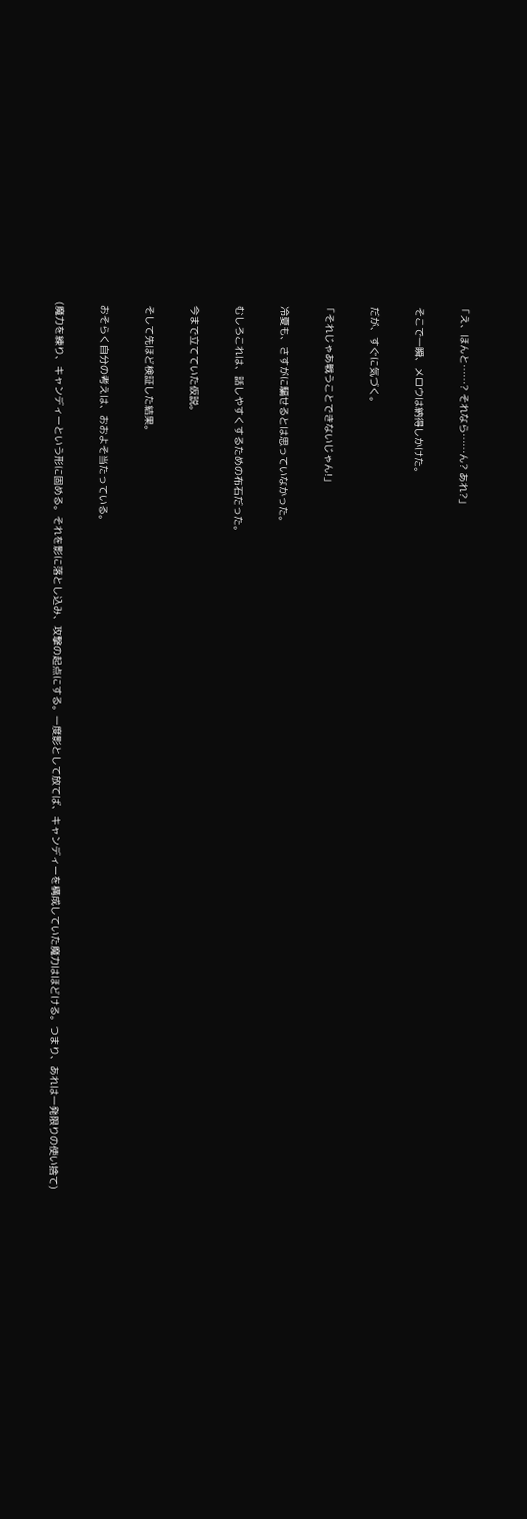「え、ほんと……? それなら……ん? あれ?」


 そこで一瞬、メロウは納得しかけた。


 だが、すぐに気づく。


「それじゃあ戦うことできないじゃん!」


 冷夏も、さすがに騙せるとは思っていなかった。


 むしろこれは、話しやすくするための布石だった。


 今まで立てていた仮説。


 そして先ほど検証した結果。


 おそらく自分の考えは、おおよそ当たっている。


(魔力を練り、キャンディーという形に固める。それを影に落とし込み、攻撃の起点にする。一度影として放てば、キャンディーを構成していた魔力はほどける。つまり、あれは一発限りの使い捨て)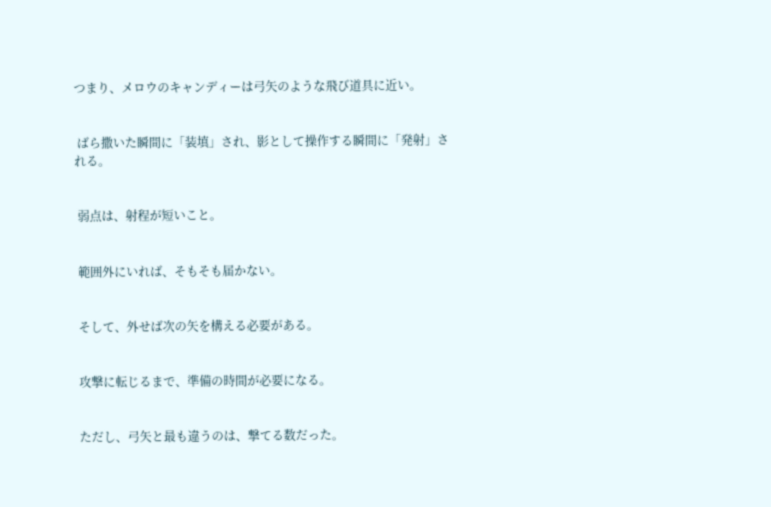つまり、メロウのキャンディーは弓矢のような飛び道具に近い。


 ばら撒いた瞬間に「装填」され、影として操作する瞬間に「発射」される。


 弱点は、射程が短いこと。


 範囲外にいれば、そもそも届かない。


 そして、外せば次の矢を構える必要がある。


 攻撃に転じるまで、準備の時間が必要になる。


 ただし、弓矢と最も違うのは、撃てる数だった。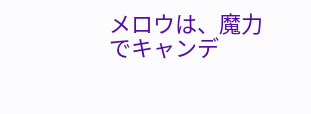メロウは、魔力でキャンデ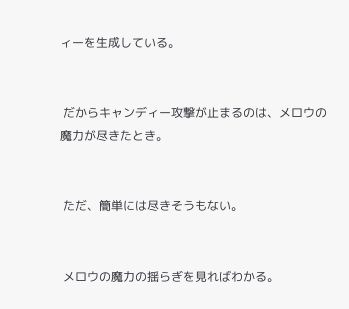ィーを生成している。


 だからキャンディー攻撃が止まるのは、メロウの魔力が尽きたとき。


 ただ、簡単には尽きそうもない。


 メロウの魔力の揺らぎを見ればわかる。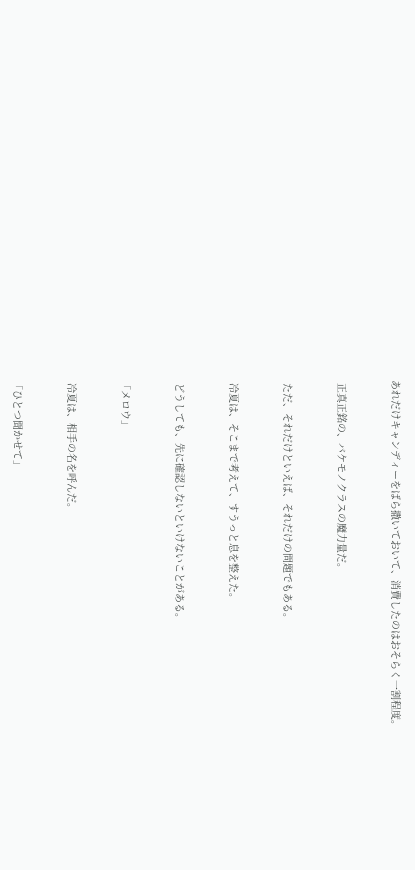あれだけキャンディーをばら撒いておいて、消費したのはおそらく一割程度。


 正真正銘の、バケモノクラスの魔力量だ。


 ただ、それだけといえば、それだけの問題でもある。


 冷夏は、そこまで考えて、すうっと息を整えた。


 どうしても、先に確認しないといけないことがある。


「メロウ」


 冷夏は、相手の名を呼んだ。


「ひとつ聞かせて」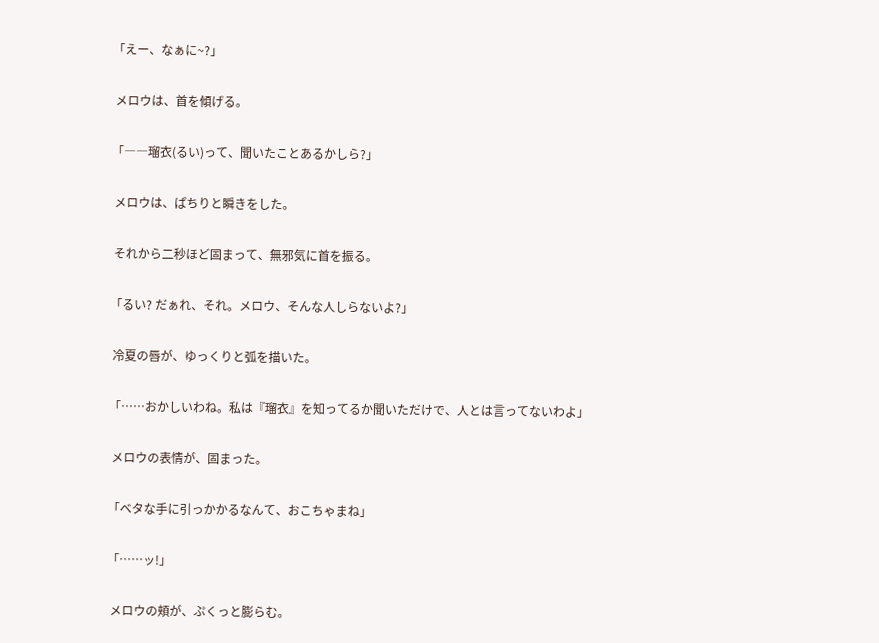「えー、なぁに~?」


 メロウは、首を傾げる。


「――瑠衣(るい)って、聞いたことあるかしら?」


 メロウは、ぱちりと瞬きをした。


 それから二秒ほど固まって、無邪気に首を振る。


「るい? だぁれ、それ。メロウ、そんな人しらないよ?」


 冷夏の唇が、ゆっくりと弧を描いた。


「……おかしいわね。私は『瑠衣』を知ってるか聞いただけで、人とは言ってないわよ」


 メロウの表情が、固まった。


「ベタな手に引っかかるなんて、おこちゃまね」


「……ッ!」


 メロウの頬が、ぷくっと膨らむ。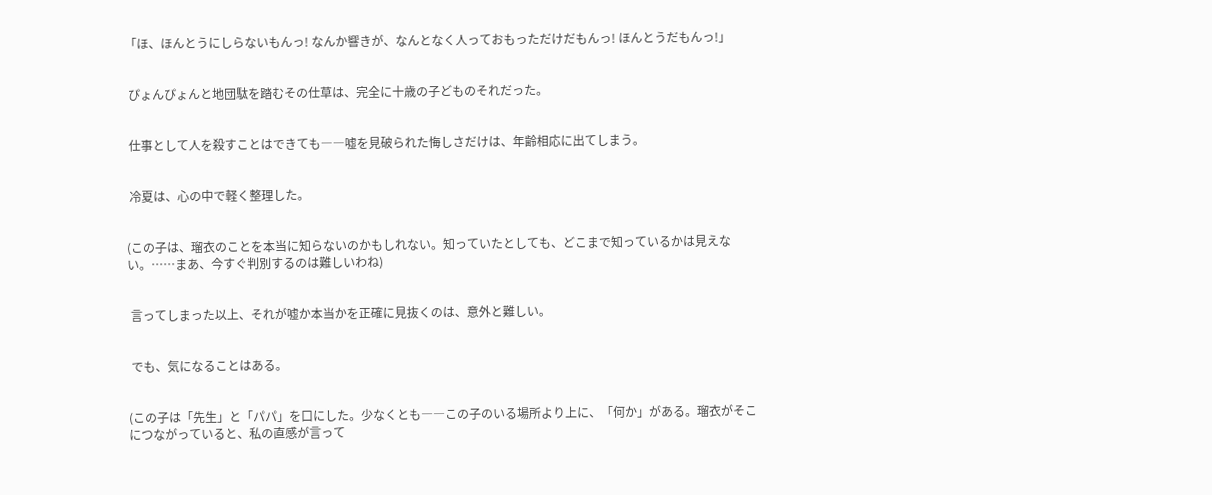「ほ、ほんとうにしらないもんっ! なんか響きが、なんとなく人っておもっただけだもんっ! ほんとうだもんっ!」


 ぴょんぴょんと地団駄を踏むその仕草は、完全に十歳の子どものそれだった。


 仕事として人を殺すことはできても――嘘を見破られた悔しさだけは、年齢相応に出てしまう。


 冷夏は、心の中で軽く整理した。


(この子は、瑠衣のことを本当に知らないのかもしれない。知っていたとしても、どこまで知っているかは見えない。……まあ、今すぐ判別するのは難しいわね)


 言ってしまった以上、それが嘘か本当かを正確に見抜くのは、意外と難しい。


 でも、気になることはある。


(この子は「先生」と「パパ」を口にした。少なくとも――この子のいる場所より上に、「何か」がある。瑠衣がそこにつながっていると、私の直感が言って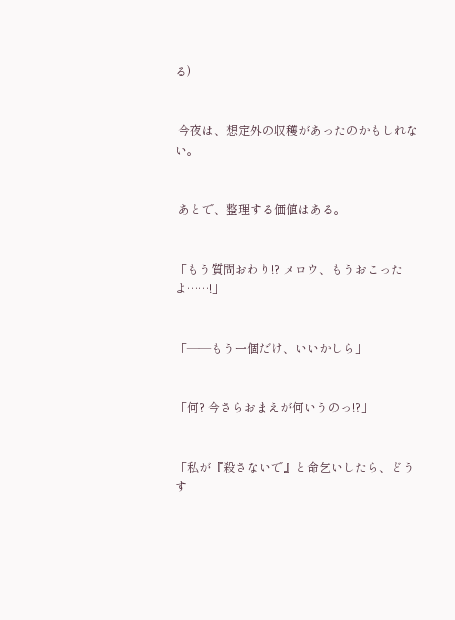る)


 今夜は、想定外の収穫があったのかもしれない。


 あとで、整理する価値はある。


「もう質問おわり!? メロウ、もうおこったよ……!」


「――もう一個だけ、いいかしら」


「何? 今さらおまえが何いうのっ!?」


「私が『殺さないで』と命乞いしたら、どうす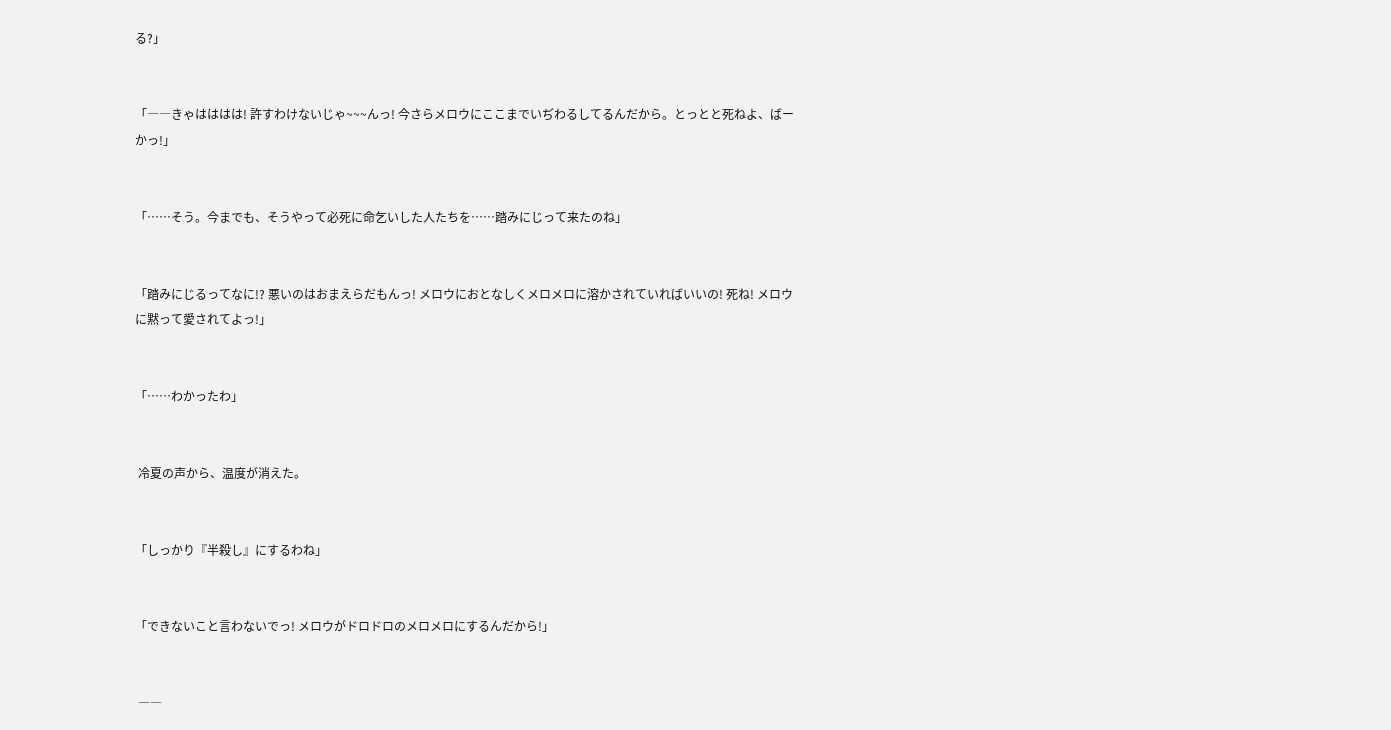る?」


「――きゃはははは! 許すわけないじゃ~~~んっ! 今さらメロウにここまでいぢわるしてるんだから。とっとと死ねよ、ばーかっ!」


「……そう。今までも、そうやって必死に命乞いした人たちを……踏みにじって来たのね」


「踏みにじるってなに!? 悪いのはおまえらだもんっ! メロウにおとなしくメロメロに溶かされていればいいの! 死ね! メロウに黙って愛されてよっ!」


「……わかったわ」


 冷夏の声から、温度が消えた。


「しっかり『半殺し』にするわね」


「できないこと言わないでっ! メロウがドロドロのメロメロにするんだから!」


 ――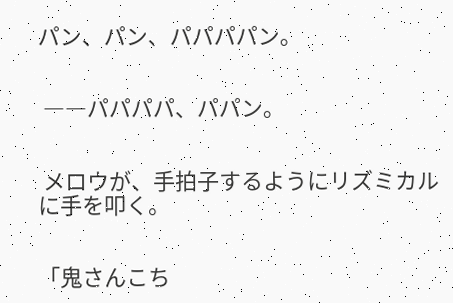パン、パン、パパパパン。


 ――パパパパ、パパン。


 メロウが、手拍子するようにリズミカルに手を叩く。


「鬼さんこち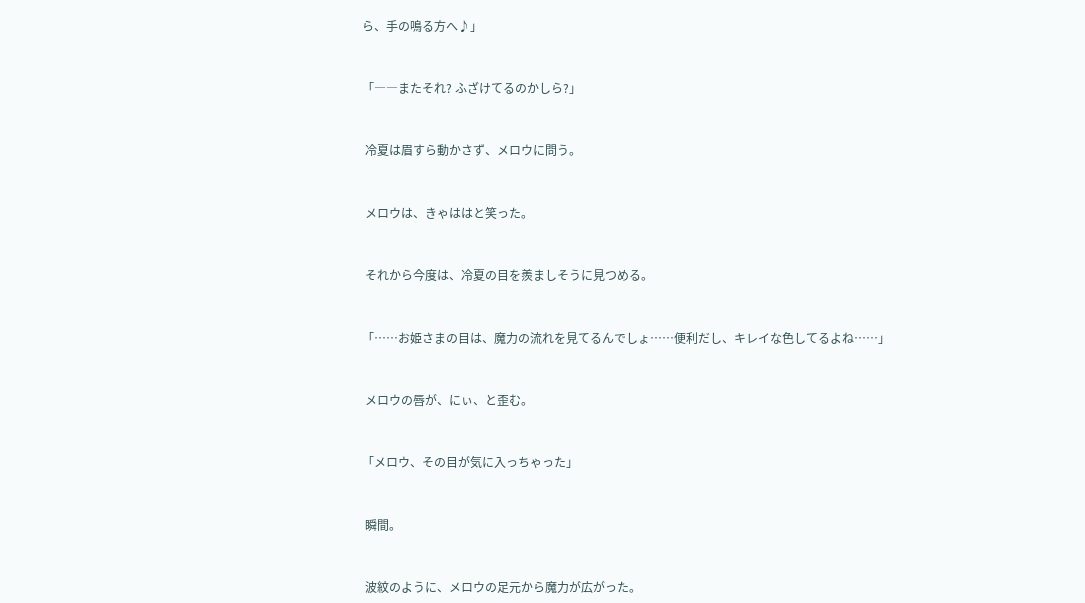ら、手の鳴る方へ♪」


「――またそれ? ふざけてるのかしら?」


 冷夏は眉すら動かさず、メロウに問う。


 メロウは、きゃははと笑った。


 それから今度は、冷夏の目を羨ましそうに見つめる。


「……お姫さまの目は、魔力の流れを見てるんでしょ……便利だし、キレイな色してるよね……」


 メロウの唇が、にぃ、と歪む。


「メロウ、その目が気に入っちゃった」


 瞬間。


 波紋のように、メロウの足元から魔力が広がった。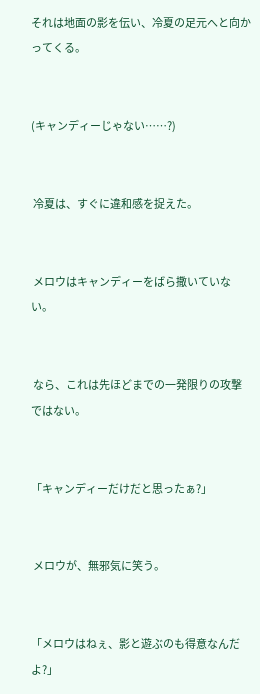それは地面の影を伝い、冷夏の足元へと向かってくる。


(キャンディーじゃない……?)


 冷夏は、すぐに違和感を捉えた。


 メロウはキャンディーをばら撒いていない。


 なら、これは先ほどまでの一発限りの攻撃ではない。


「キャンディーだけだと思ったぁ?」


 メロウが、無邪気に笑う。


「メロウはねぇ、影と遊ぶのも得意なんだよ?」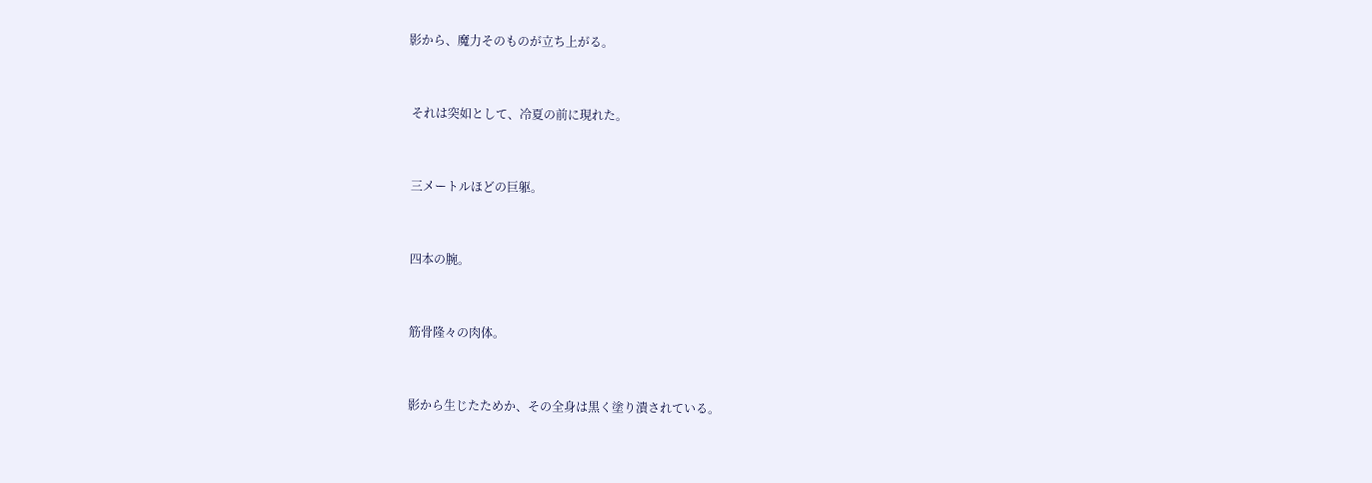影から、魔力そのものが立ち上がる。


 それは突如として、冷夏の前に現れた。


 三メートルほどの巨躯。


 四本の腕。


 筋骨隆々の肉体。


 影から生じたためか、その全身は黒く塗り潰されている。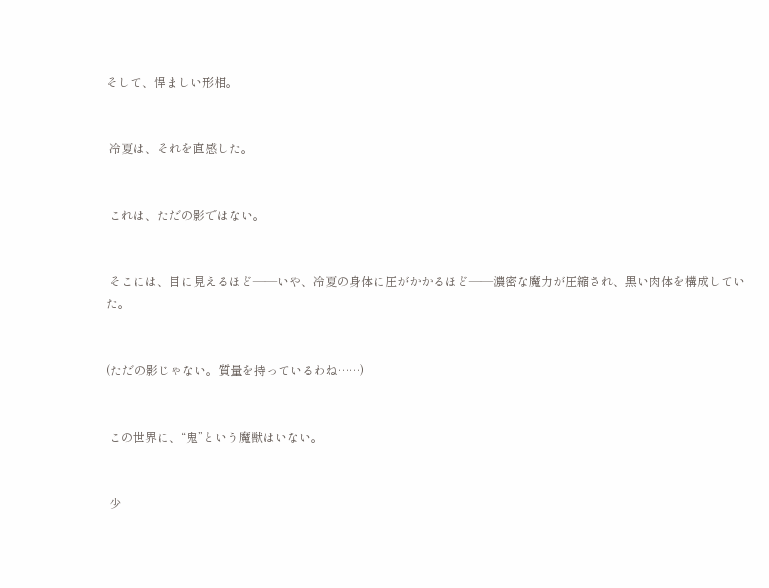そして、悍ましい形相。


 冷夏は、それを直感した。


 これは、ただの影ではない。


 そこには、目に見えるほど――いや、冷夏の身体に圧がかかるほど――濃密な魔力が圧縮され、黒い肉体を構成していた。


(ただの影じゃない。質量を持っているわね……)


 この世界に、“鬼”という魔獣はいない。


 少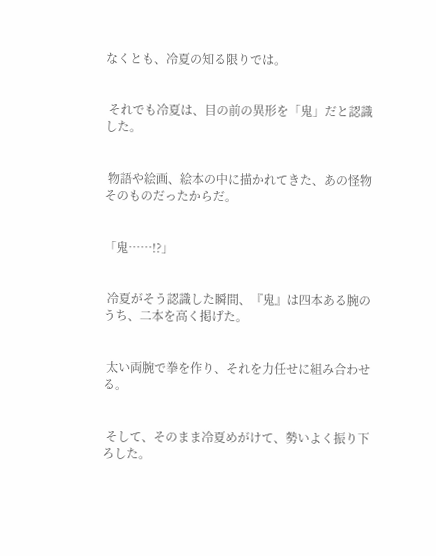なくとも、冷夏の知る限りでは。


 それでも冷夏は、目の前の異形を「鬼」だと認識した。


 物語や絵画、絵本の中に描かれてきた、あの怪物そのものだったからだ。


「鬼……!?」


 冷夏がそう認識した瞬間、『鬼』は四本ある腕のうち、二本を高く掲げた。


 太い両腕で拳を作り、それを力任せに組み合わせる。


 そして、そのまま冷夏めがけて、勢いよく振り下ろした。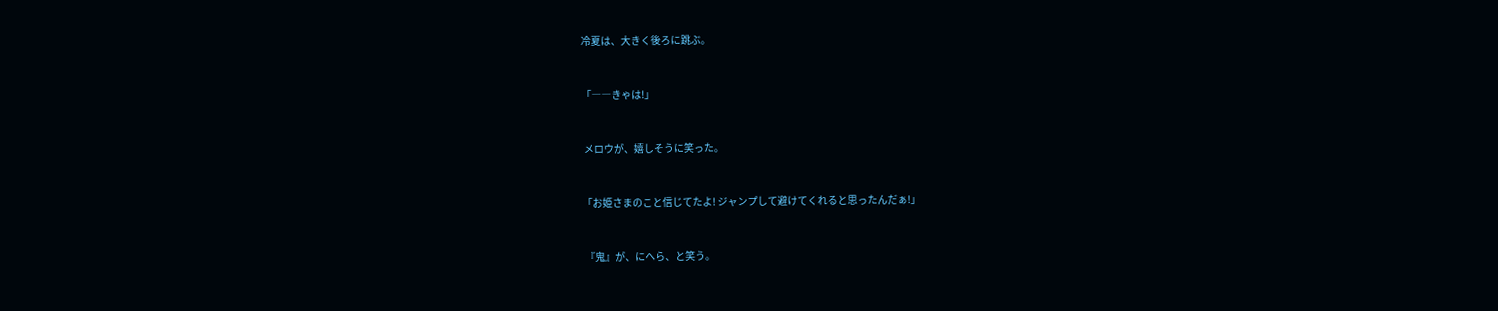冷夏は、大きく後ろに跳ぶ。


「――きゃは!」


 メロウが、嬉しそうに笑った。


「お姫さまのこと信じてたよ! ジャンプして避けてくれると思ったんだぁ!」


 『鬼』が、にへら、と笑う。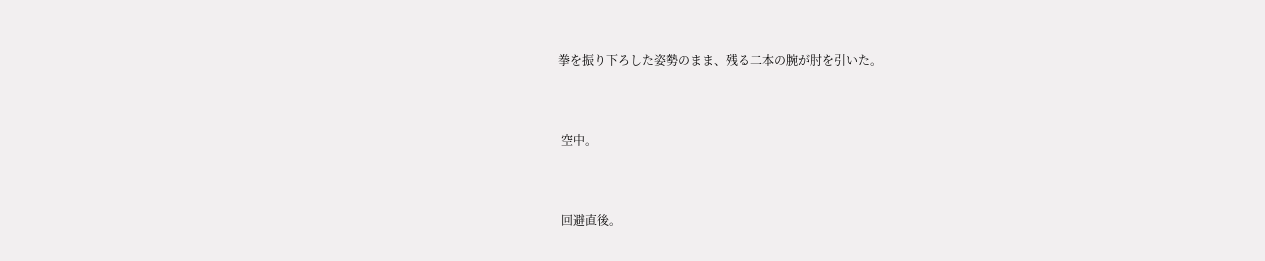拳を振り下ろした姿勢のまま、残る二本の腕が肘を引いた。


 空中。


 回避直後。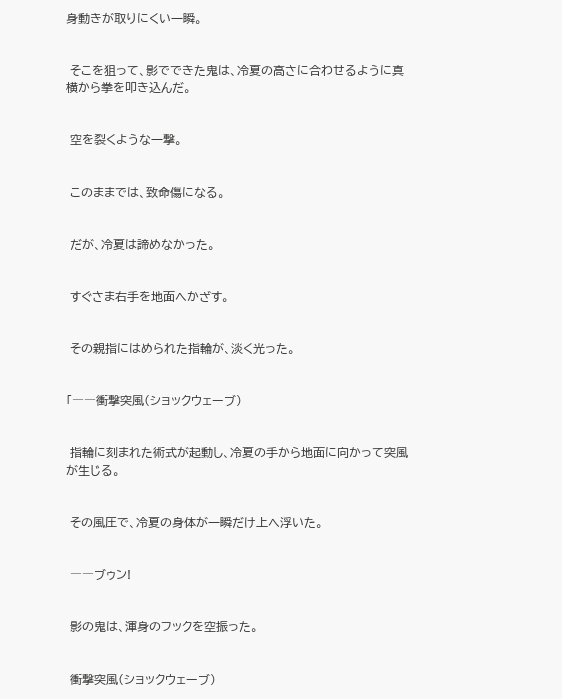身動きが取りにくい一瞬。


 そこを狙って、影でできた鬼は、冷夏の高さに合わせるように真横から拳を叩き込んだ。


 空を裂くような一撃。


 このままでは、致命傷になる。


 だが、冷夏は諦めなかった。


 すぐさま右手を地面へかざす。


 その親指にはめられた指輪が、淡く光った。


「――衝撃突風(ショックウェーブ)


 指輪に刻まれた術式が起動し、冷夏の手から地面に向かって突風が生じる。


 その風圧で、冷夏の身体が一瞬だけ上へ浮いた。


 ――ブゥン!


 影の鬼は、渾身のフックを空振った。


 衝撃突風(ショックウェーブ)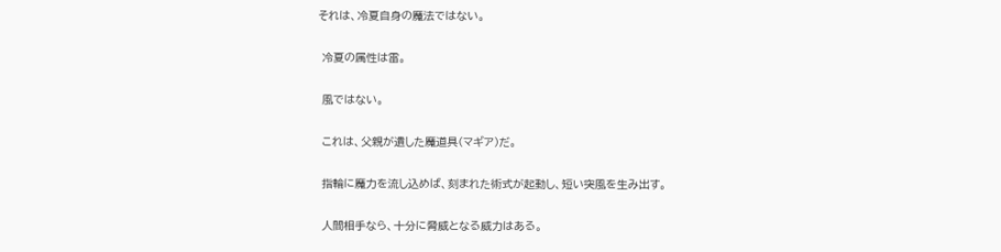それは、冷夏自身の魔法ではない。


 冷夏の属性は雷。


 風ではない。


 これは、父親が遺した魔道具(マギア)だ。


 指輪に魔力を流し込めば、刻まれた術式が起動し、短い突風を生み出す。


 人間相手なら、十分に脅威となる威力はある。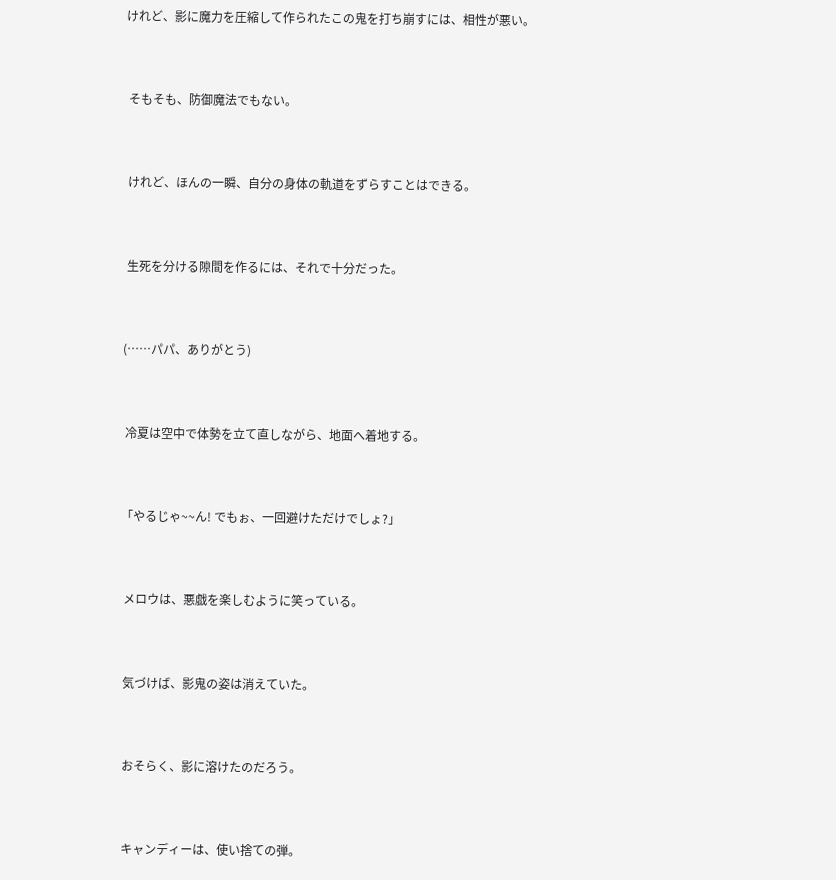けれど、影に魔力を圧縮して作られたこの鬼を打ち崩すには、相性が悪い。


 そもそも、防御魔法でもない。


 けれど、ほんの一瞬、自分の身体の軌道をずらすことはできる。


 生死を分ける隙間を作るには、それで十分だった。


(……パパ、ありがとう)


 冷夏は空中で体勢を立て直しながら、地面へ着地する。


「やるじゃ~~ん! でもぉ、一回避けただけでしょ?」


 メロウは、悪戯を楽しむように笑っている。


 気づけば、影鬼の姿は消えていた。


 おそらく、影に溶けたのだろう。


 キャンディーは、使い捨ての弾。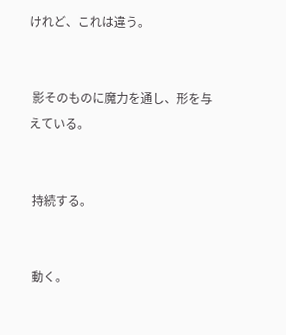けれど、これは違う。


 影そのものに魔力を通し、形を与えている。


 持続する。


 動く。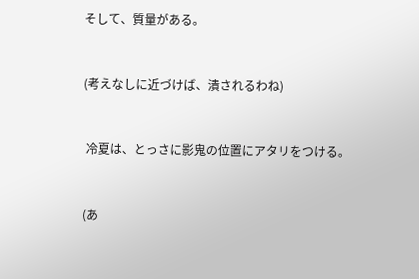そして、質量がある。


(考えなしに近づけば、潰されるわね)


 冷夏は、とっさに影鬼の位置にアタリをつける。


(あ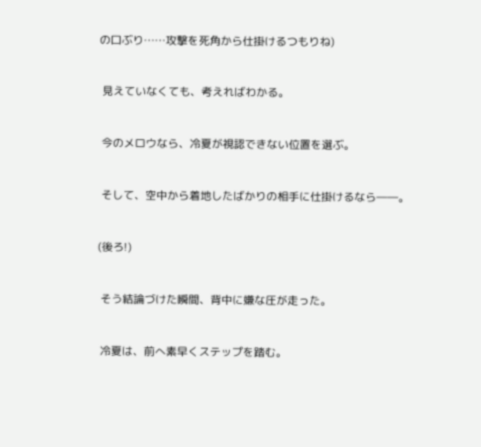の口ぶり……攻撃を死角から仕掛けるつもりね)


 見えていなくても、考えればわかる。


 今のメロウなら、冷夏が視認できない位置を選ぶ。


 そして、空中から着地したばかりの相手に仕掛けるなら――。


(後ろ!)


 そう結論づけた瞬間、背中に嫌な圧が走った。


 冷夏は、前へ素早くステップを踏む。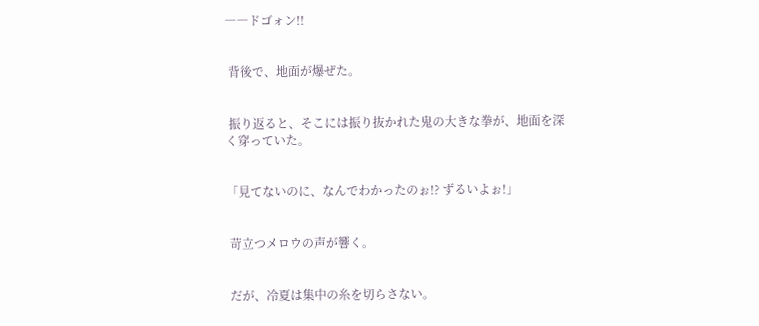――ドゴォン!!


 背後で、地面が爆ぜた。


 振り返ると、そこには振り抜かれた鬼の大きな拳が、地面を深く穿っていた。


「見てないのに、なんでわかったのぉ!? ずるいよぉ!」


 苛立つメロウの声が響く。


 だが、冷夏は集中の糸を切らさない。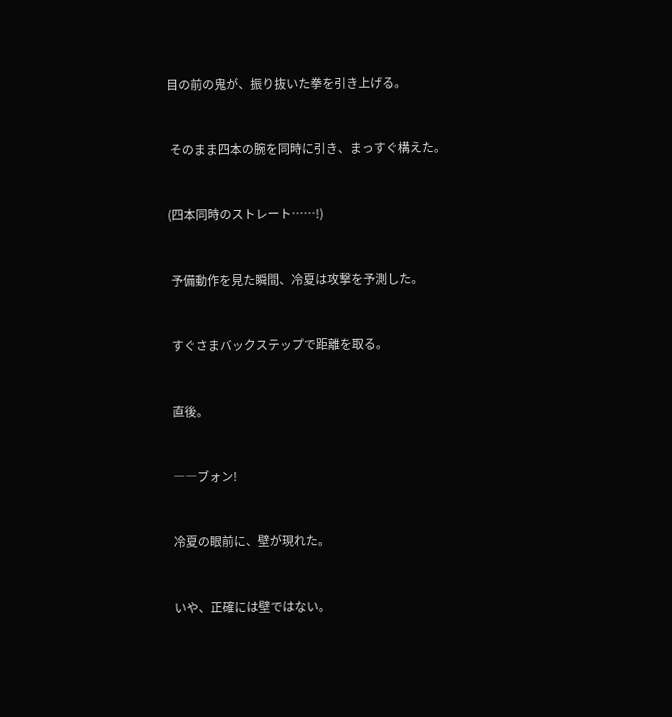目の前の鬼が、振り抜いた拳を引き上げる。


 そのまま四本の腕を同時に引き、まっすぐ構えた。


(四本同時のストレート……!)


 予備動作を見た瞬間、冷夏は攻撃を予測した。


 すぐさまバックステップで距離を取る。


 直後。


 ――ブォン!


 冷夏の眼前に、壁が現れた。


 いや、正確には壁ではない。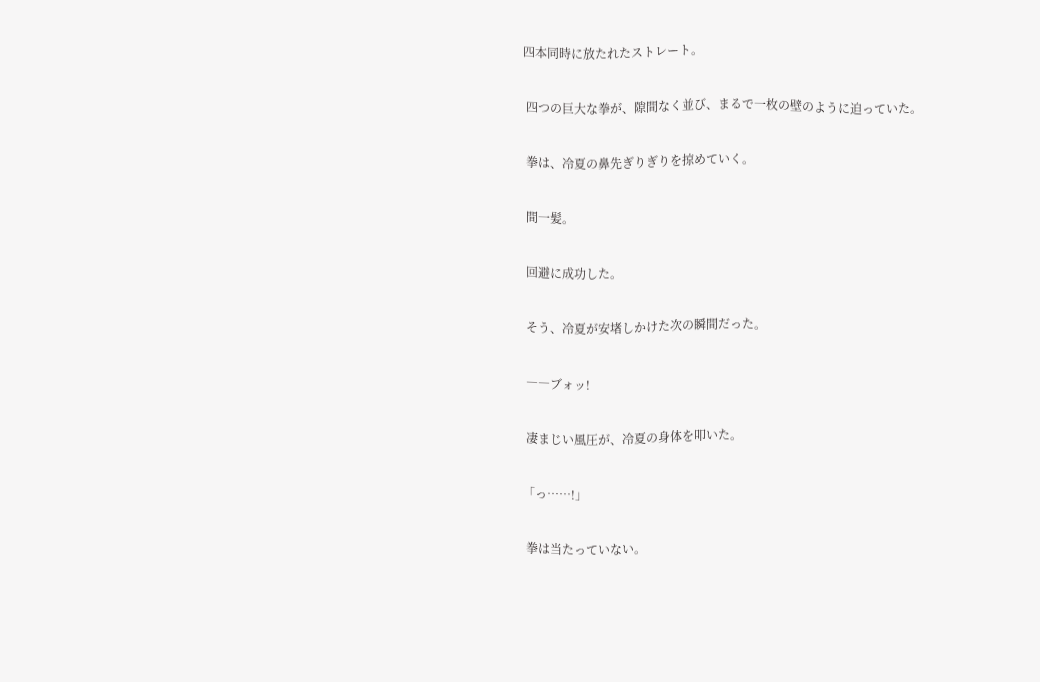四本同時に放たれたストレート。


 四つの巨大な拳が、隙間なく並び、まるで一枚の壁のように迫っていた。


 拳は、冷夏の鼻先ぎりぎりを掠めていく。


 間一髪。


 回避に成功した。


 そう、冷夏が安堵しかけた次の瞬間だった。


 ――ブォッ!


 凄まじい風圧が、冷夏の身体を叩いた。


「っ……!」


 拳は当たっていない。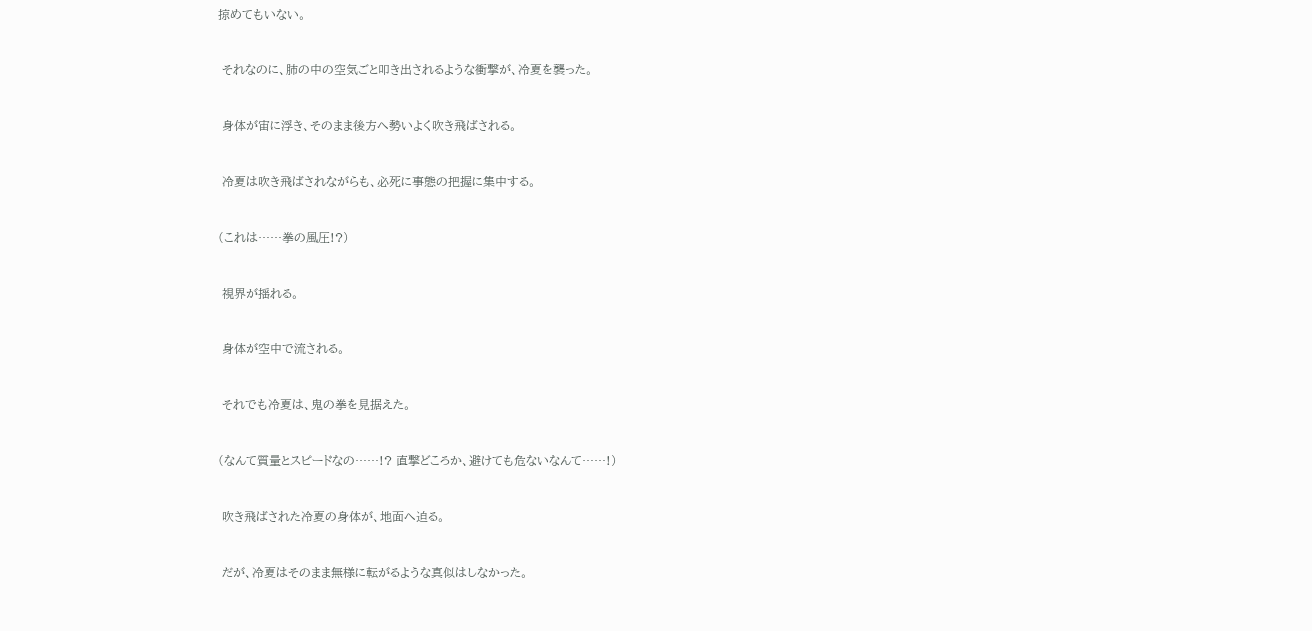掠めてもいない。


 それなのに、肺の中の空気ごと叩き出されるような衝撃が、冷夏を襲った。


 身体が宙に浮き、そのまま後方へ勢いよく吹き飛ばされる。


 冷夏は吹き飛ばされながらも、必死に事態の把握に集中する。


(これは……拳の風圧!?)


 視界が揺れる。


 身体が空中で流される。


 それでも冷夏は、鬼の拳を見据えた。


(なんて質量とスピードなの……!? 直撃どころか、避けても危ないなんて……!)


 吹き飛ばされた冷夏の身体が、地面へ迫る。


 だが、冷夏はそのまま無様に転がるような真似はしなかった。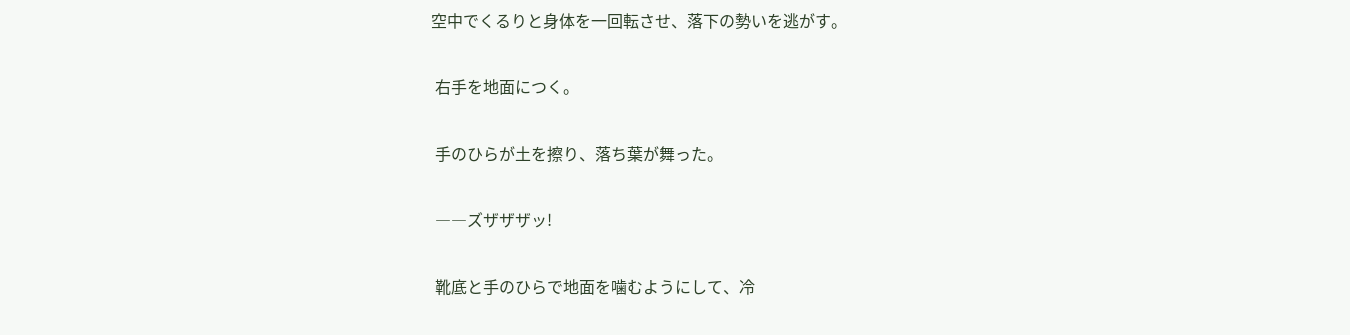空中でくるりと身体を一回転させ、落下の勢いを逃がす。


 右手を地面につく。


 手のひらが土を擦り、落ち葉が舞った。


 ――ズザザザッ!


 靴底と手のひらで地面を噛むようにして、冷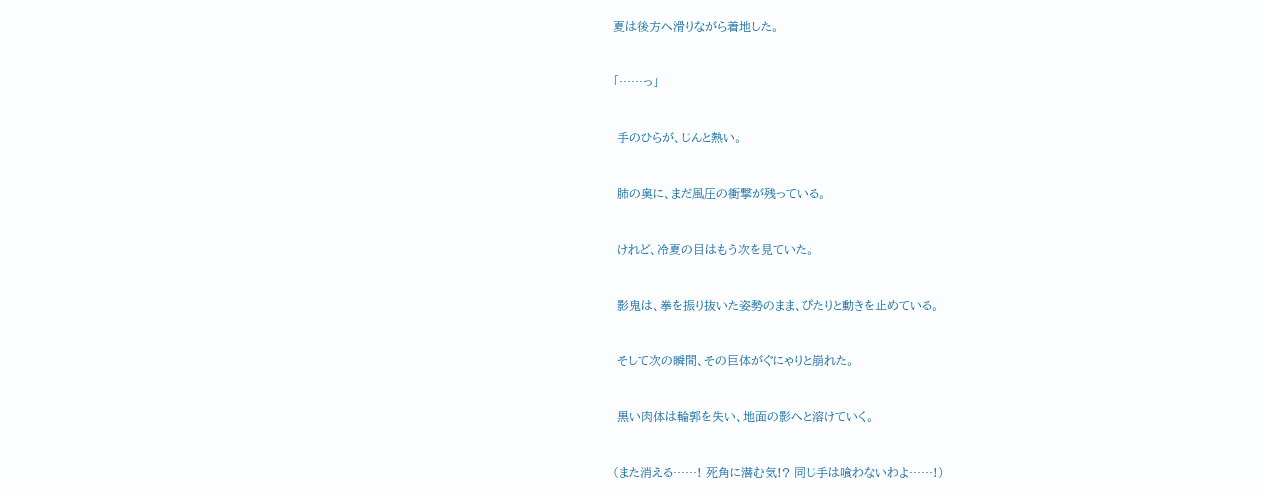夏は後方へ滑りながら着地した。


「……っ」


 手のひらが、じんと熱い。


 肺の奥に、まだ風圧の衝撃が残っている。


 けれど、冷夏の目はもう次を見ていた。


 影鬼は、拳を振り抜いた姿勢のまま、ぴたりと動きを止めている。


 そして次の瞬間、その巨体がぐにゃりと崩れた。


 黒い肉体は輪郭を失い、地面の影へと溶けていく。


(また消える……! 死角に潜む気!? 同じ手は喰わないわよ……!)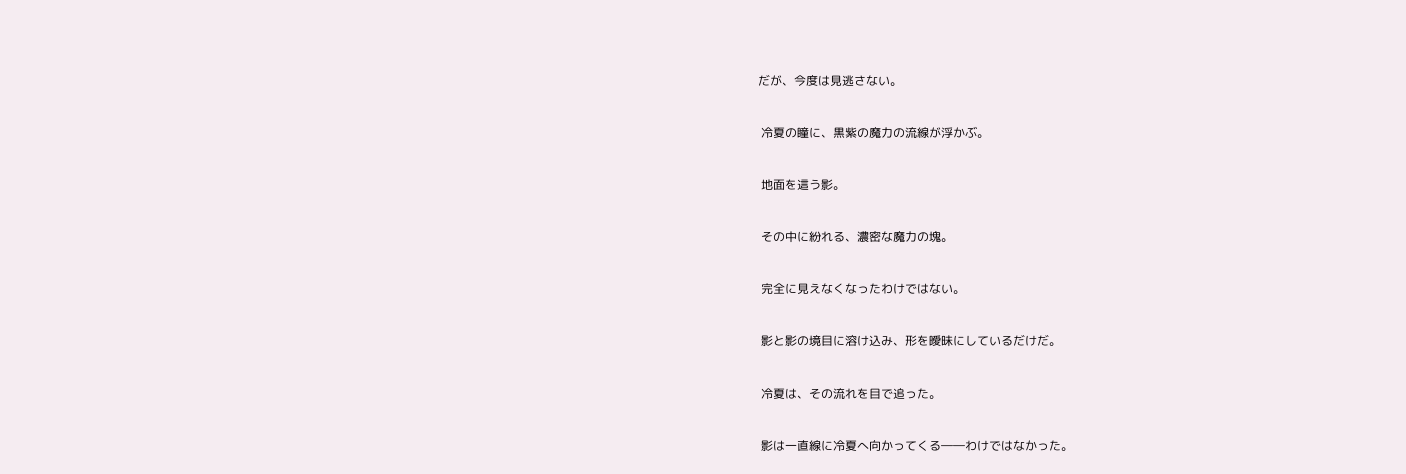だが、今度は見逃さない。


 冷夏の瞳に、黒紫の魔力の流線が浮かぶ。


 地面を這う影。


 その中に紛れる、濃密な魔力の塊。


 完全に見えなくなったわけではない。


 影と影の境目に溶け込み、形を曖昧にしているだけだ。


 冷夏は、その流れを目で追った。


 影は一直線に冷夏へ向かってくる――わけではなかった。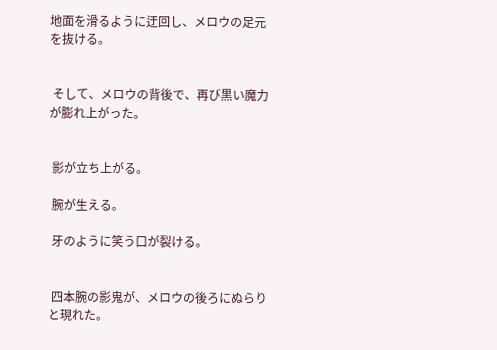地面を滑るように迂回し、メロウの足元を抜ける。


 そして、メロウの背後で、再び黒い魔力が膨れ上がった。


 影が立ち上がる。

 腕が生える。

 牙のように笑う口が裂ける。


 四本腕の影鬼が、メロウの後ろにぬらりと現れた。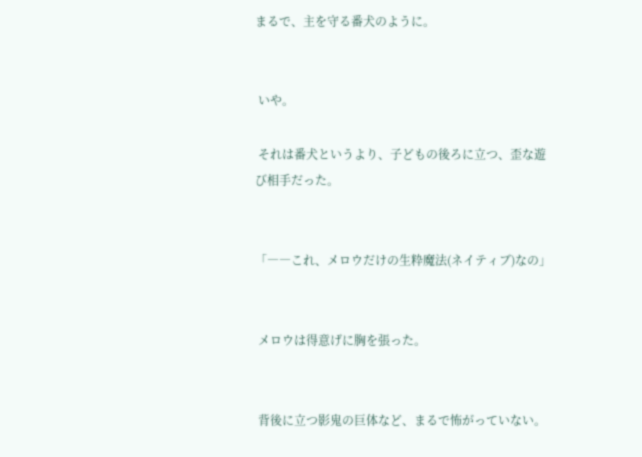まるで、主を守る番犬のように。


 いや。

 それは番犬というより、子どもの後ろに立つ、歪な遊び相手だった。


「――これ、メロウだけの生粋魔法(ネイティブ)なの」


 メロウは得意げに胸を張った。


 背後に立つ影鬼の巨体など、まるで怖がっていない。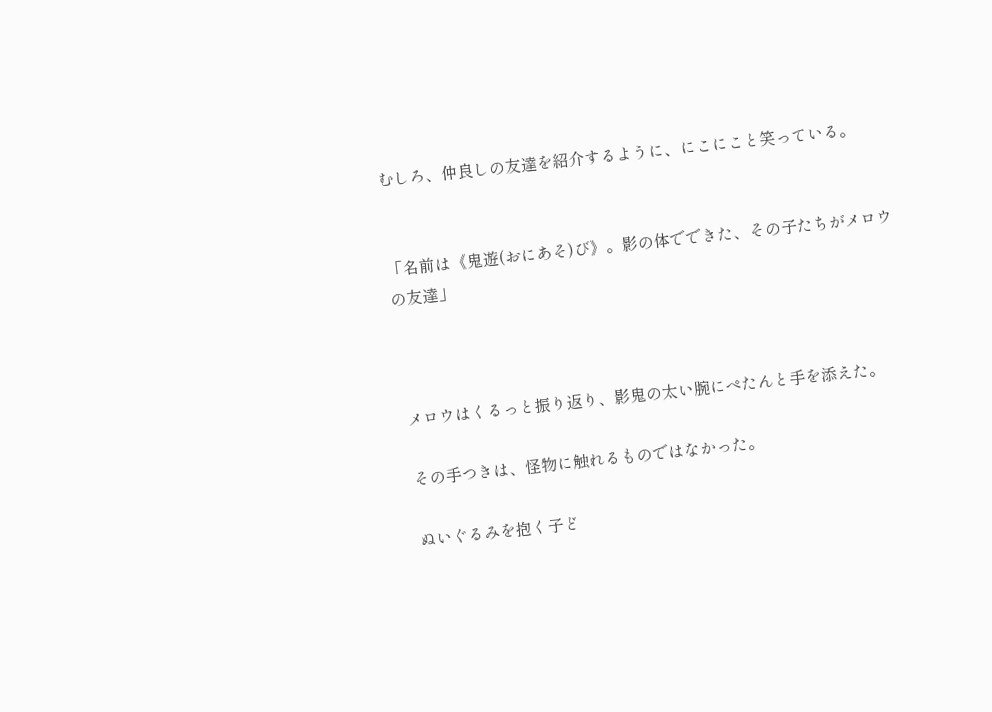むしろ、仲良しの友達を紹介するように、にこにこと笑っている。


「名前は《鬼遊(おにあそ)び》。影の体でできた、その子たちがメロウの友達」



 メロウはくるっと振り返り、影鬼の太い腕にぺたんと手を添えた。

 その手つきは、怪物に触れるものではなかった。

 ぬいぐるみを抱く子ど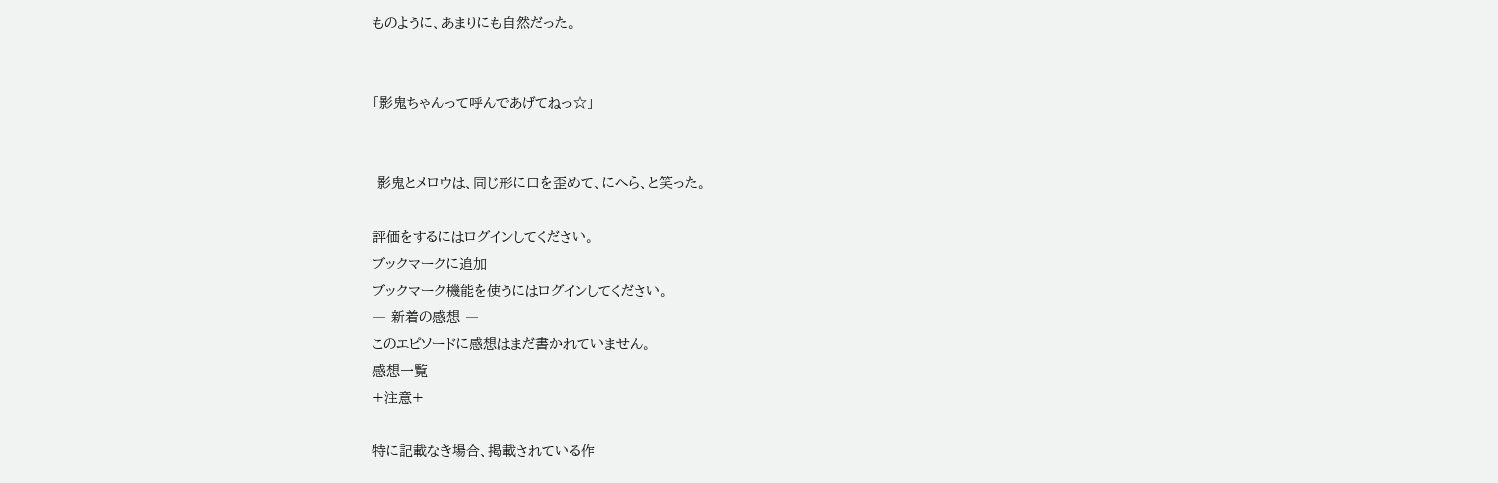ものように、あまりにも自然だった。


「影鬼ちゃんって呼んであげてねっ☆」


 影鬼とメロウは、同じ形に口を歪めて、にへら、と笑った。

評価をするにはログインしてください。
ブックマークに追加
ブックマーク機能を使うにはログインしてください。
― 新着の感想 ―
このエピソードに感想はまだ書かれていません。
感想一覧
+注意+

特に記載なき場合、掲載されている作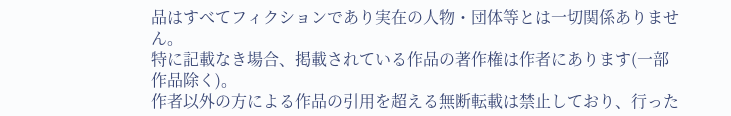品はすべてフィクションであり実在の人物・団体等とは一切関係ありません。
特に記載なき場合、掲載されている作品の著作権は作者にあります(一部作品除く)。
作者以外の方による作品の引用を超える無断転載は禁止しており、行った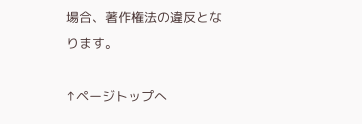場合、著作権法の違反となります。

↑ページトップへ